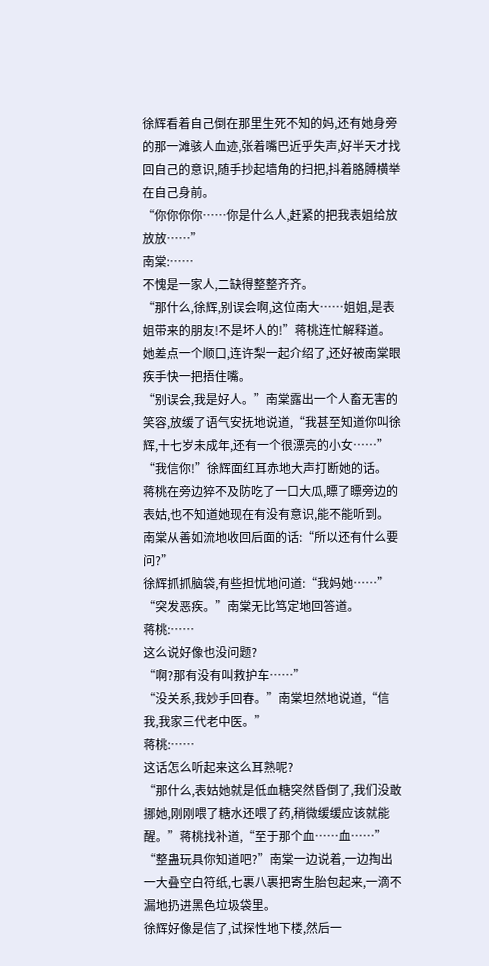徐辉看着自己倒在那里生死不知的妈,还有她身旁的那一滩骇人血迹,张着嘴巴近乎失声,好半天才找回自己的意识,随手抄起墙角的扫把,抖着胳膊横举在自己身前。
“你你你你……你是什么人,赶紧的把我表姐给放放放……”
南棠:……
不愧是一家人,二缺得整整齐齐。
“那什么,徐辉,别误会啊,这位南大……姐姐,是表姐带来的朋友!不是坏人的!”蒋桃连忙解释道。
她差点一个顺口,连许梨一起介绍了,还好被南棠眼疾手快一把捂住嘴。
“别误会,我是好人。”南棠露出一个人畜无害的笑容,放缓了语气安抚地说道,“我甚至知道你叫徐辉,十七岁未成年,还有一个很漂亮的小女……”
“我信你!”徐辉面红耳赤地大声打断她的话。
蒋桃在旁边猝不及防吃了一口大瓜,瞟了瞟旁边的表姑,也不知道她现在有没有意识,能不能听到。
南棠从善如流地收回后面的话:“所以还有什么要问?”
徐辉抓抓脑袋,有些担忧地问道:“我妈她……”
“突发恶疾。”南棠无比笃定地回答道。
蒋桃:……
这么说好像也没问题?
“啊?那有没有叫救护车……”
“没关系,我妙手回春。”南棠坦然地说道,“信我,我家三代老中医。”
蒋桃:……
这话怎么听起来这么耳熟呢?
“那什么,表姑她就是低血糖突然昏倒了,我们没敢挪她,刚刚喂了糖水还喂了药,稍微缓缓应该就能醒。”蒋桃找补道,“至于那个血……血……”
“整蛊玩具你知道吧?”南棠一边说着,一边掏出一大叠空白符纸,七裹八裹把寄生胎包起来,一滴不漏地扔进黑色垃圾袋里。
徐辉好像是信了,试探性地下楼,然后一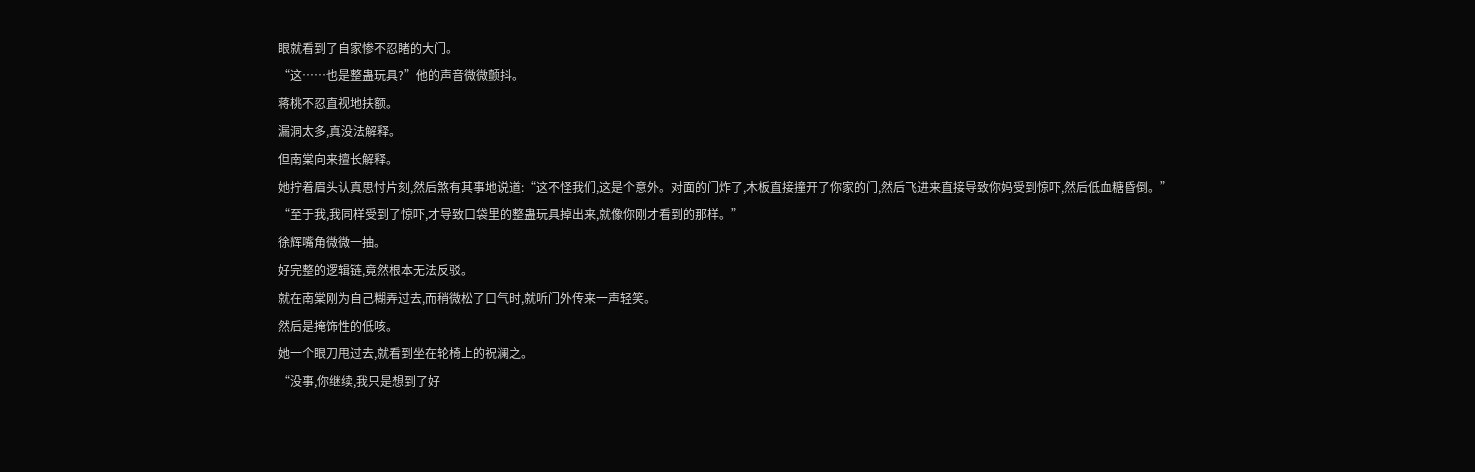眼就看到了自家惨不忍睹的大门。
“这……也是整蛊玩具?”他的声音微微颤抖。
蒋桃不忍直视地扶额。
漏洞太多,真没法解释。
但南棠向来擅长解释。
她拧着眉头认真思忖片刻,然后煞有其事地说道:“这不怪我们,这是个意外。对面的门炸了,木板直接撞开了你家的门,然后飞进来直接导致你妈受到惊吓,然后低血糖昏倒。”
“至于我,我同样受到了惊吓,才导致口袋里的整蛊玩具掉出来,就像你刚才看到的那样。”
徐辉嘴角微微一抽。
好完整的逻辑链,竟然根本无法反驳。
就在南棠刚为自己糊弄过去,而稍微松了口气时,就听门外传来一声轻笑。
然后是掩饰性的低咳。
她一个眼刀甩过去,就看到坐在轮椅上的祝澜之。
“没事,你继续,我只是想到了好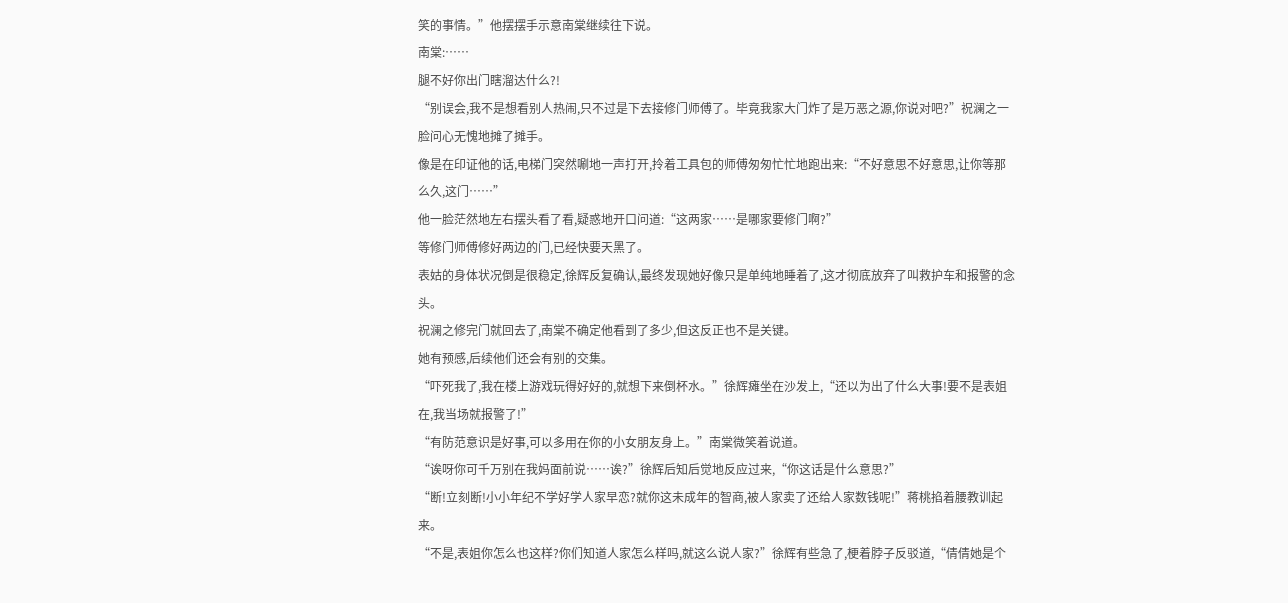笑的事情。”他摆摆手示意南棠继续往下说。
南棠:……
腿不好你出门瞎溜达什么?!
“别误会,我不是想看别人热闹,只不过是下去接修门师傅了。毕竟我家大门炸了是万恶之源,你说对吧?”祝澜之一脸问心无愧地摊了摊手。
像是在印证他的话,电梯门突然唰地一声打开,拎着工具包的师傅匆匆忙忙地跑出来:“不好意思不好意思,让你等那么久,这门……”
他一脸茫然地左右摆头看了看,疑惑地开口问道:“这两家……是哪家要修门啊?”
等修门师傅修好两边的门,已经快要天黑了。
表姑的身体状况倒是很稳定,徐辉反复确认,最终发现她好像只是单纯地睡着了,这才彻底放弃了叫救护车和报警的念头。
祝澜之修完门就回去了,南棠不确定他看到了多少,但这反正也不是关键。
她有预感,后续他们还会有别的交集。
“吓死我了,我在楼上游戏玩得好好的,就想下来倒杯水。”徐辉瘫坐在沙发上,“还以为出了什么大事!要不是表姐在,我当场就报警了!”
“有防范意识是好事,可以多用在你的小女朋友身上。”南棠微笑着说道。
“诶呀你可千万别在我妈面前说……诶?”徐辉后知后觉地反应过来,“你这话是什么意思?”
“断!立刻断!小小年纪不学好学人家早恋?就你这未成年的智商,被人家卖了还给人家数钱呢!”蒋桃掐着腰教训起来。
“不是,表姐你怎么也这样?你们知道人家怎么样吗,就这么说人家?”徐辉有些急了,梗着脖子反驳道,“倩倩她是个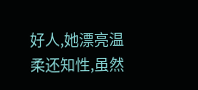好人,她漂亮温柔还知性,虽然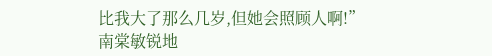比我大了那么几岁,但她会照顾人啊!”
南棠敏锐地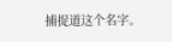捕捉道这个名字。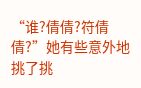“谁?倩倩?符倩倩?”她有些意外地挑了挑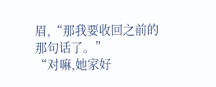眉,“那我要收回之前的那句话了。”
“对嘛,她家好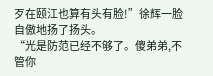歹在颐江也算有头有脸!”徐辉一脸自傲地扬了扬头。
“光是防范已经不够了。傻弟弟,不管你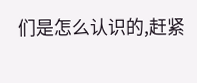们是怎么认识的,赶紧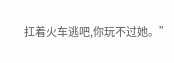扛着火车逃吧,你玩不过她。”